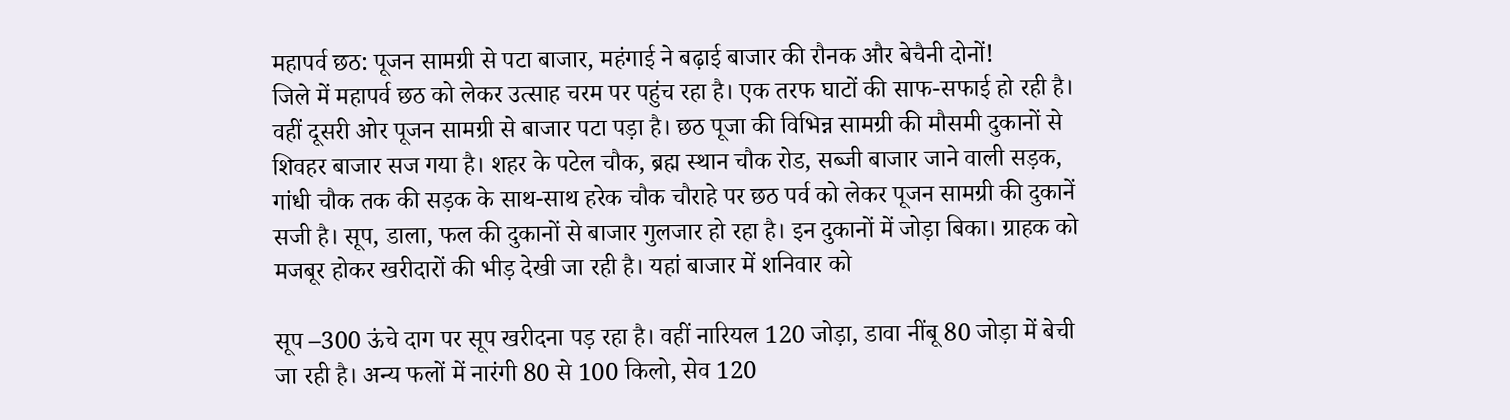महापर्व छठ: पूजन सामग्री से पटा बाजार, महंगाई ने बढ़ाई बाजार की रौनक और बेचैनी दोनों!
जिले में महापर्व छठ को लेकर उत्साह चरम पर पहुंच रहा है। एक तरफ घाटों की साफ-सफाई हो रही है। वहीं दूसरी ओर पूजन सामग्री से बाजार पटा पड़ा है। छठ पूजा की विभिन्न सामग्री की मौसमी दुकानों से शिवहर बाजार सज गया है। शहर के पटेल चौक, ब्रह्म स्थान चौक रोड, सब्जी बाजार जाने वाली सड़क, गांधी चौक तक की सड़क के साथ-साथ हरेक चौक चौराहे पर छठ पर्व को लेकर पूजन सामग्री की दुकानें सजी है। सूप, डाला, फल की दुकानों से बाजार गुलजार हो रहा है। इन दुकानों में जोड़ा बिका। ग्राहक को मजबूर होकर खरीदारों की भीड़ देखी जा रही है। यहां बाजार में शनिवार को

सूप –300 ऊंचे दाग पर सूप खरीदना पड़ रहा है। वहीं नारियल 120 जोड़ा, डावा नींबू 80 जोड़ा में बेची जा रही है। अन्य फलों में नारंगी 80 से 100 किलो, सेव 120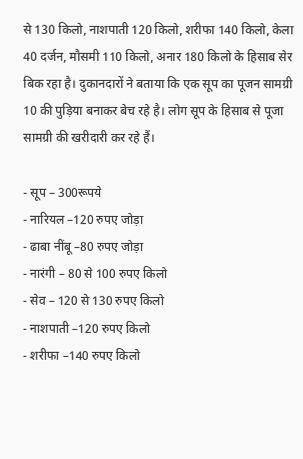से 130 किलो, नाशपाती 120 किलो, शरीफा 140 किलो, केला 40 दर्जन, मौसमी 110 किलो, अनार 180 किलो के हिसाब सेर बिक रहा है। दुकानदारों ने बताया कि एक सूप का पूजन सामग्री 10 की पुड़िया बनाकर बेच रहे है। लोग सूप के हिसाब से पूजा सामग्री की खरीदारी कर रहे हैं।

- सूप – 300रूपये
- नारियल –120 रुपए जोड़ा
- ढाबा नींबू –80 रुपए जोड़ा
- नारंगी – 80 से 100 रुपए किलो
- सेव – 120 से 130 रुपए किलो
- नाशपाती –120 रुपए किलो
- शरीफा –140 रुपए किलो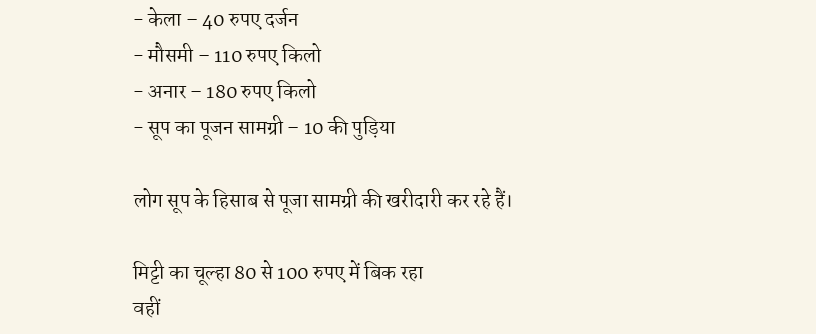- केला – 40 रुपए दर्जन
- मौसमी – 110 रुपए किलो
- अनार – 180 रुपए किलो
- सूप का पूजन सामग्री – 10 की पुड़िया

लोग सूप के हिसाब से पूजा सामग्री की खरीदारी कर रहे हैं।

मिट्टी का चूल्हा 80 से 100 रुपए में बिक रहा
वहीं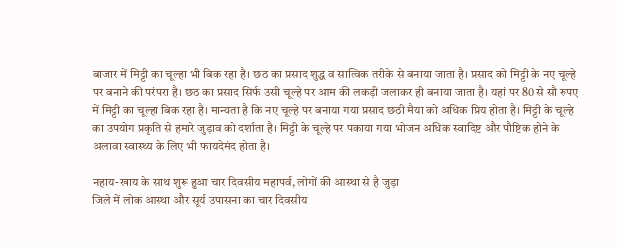बाजार में मिट्टी का चूल्हा भी बिक रहा है। छठ का प्रसाद शुद्ध व सात्विक तरीके से बनाया जाता है। प्रसाद को मिट्टी के नए चूल्हे पर बनाने की परंपरा है। छठ का प्रसाद सिर्फ उसी चूल्हे पर आम की लकड़ी जलाकर ही बनाया जाता है। यहां पर 80 से सौ रुपए में मिट्टी का चूल्हा बिक रहा है। मान्यता है कि नए चूल्हे पर बनाया गया प्रसाद छठी मैया को अधिक प्रिय होता है। मिट्टी के चूल्हे का उपयोग प्रकृति से हमारे जुड़ाव को दर्शाता है। मिट्टी के चूल्हे पर पकाया गया भोजन अधिक स्वादिष्ट और पौष्टिक होने के अलावा स्वास्थ्य के लिए भी फायदेमंद होता है।

नहाय-खाय के साथ शुरू हुआ चार दिवसीय महापर्व, लोगों की आस्था से है जुड़ा
जिले में लोक आस्था और सूर्य उपासना का चार दिवसीय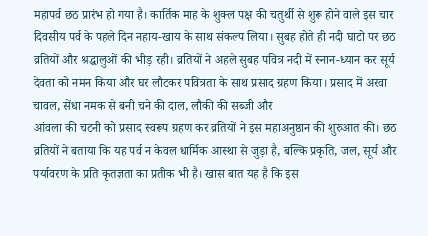महापर्व छठ प्रारंभ हो गया है। कार्तिक माह के शुक्ल पक्ष की चतुर्थी से शुरू होने वाले इस चार दिवसीय पर्व के पहले दिन नहाय-खाय के साथ संकल्प लिया। सुबह होते ही नदी घाटो पर छठ व्रतियों और श्रद्धालुओं की भीड़ रही। व्रतियों ने अहले सुबह पवित्र नदी में स्नान-ध्यान कर सूर्य देवता को नमन किया और घर लौटकर पवित्रता के साथ प्रसाद ग्रहण किया। प्रसाद में अरवा चावल, सेंधा नमक से बनी चने की दाल, लौकी की सब्जी और
आंवला की चटनी को प्रसाद स्वरूप ग्रहण कर व्रतियों ने इस महाअनुष्ठान की शुरुआत की। छठ व्रतियों ने बताया कि यह पर्व न केवल धार्मिक आस्था से जुड़ा है, बल्कि प्रकृति, जल, सूर्य और पर्यावरण के प्रति कृतज्ञता का प्रतीक भी है। खास बात यह है कि इस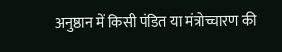अनुष्ठान में किसी पंडित या मंत्रोच्चारण की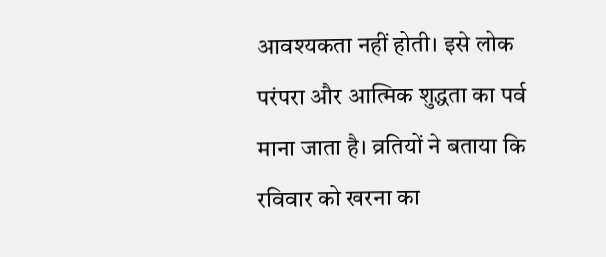आवश्यकता नहीं होती। इसे लोक परंपरा और आत्मिक शुद्धता का पर्व माना जाता है। व्रतियों ने बताया कि रविवार को खरना का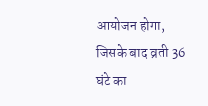आयोजन होगा, जिसके बाद व्रती 36 घंटे का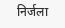निर्जला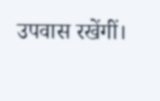उपवास रखेंगीं।